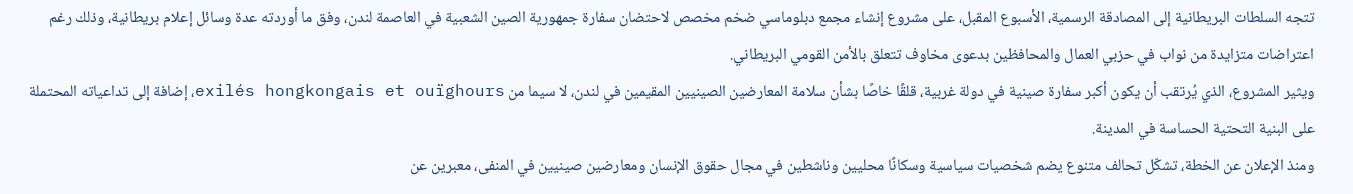تتجه السلطات البريطانية إلى المصادقة الرسمية، الأسبوع المقبل، على مشروع إنشاء مجمع دبلوماسي ضخم مخصص لاحتضان سفارة جمهورية الصين الشعبية في العاصمة لندن، وفق ما أوردته عدة وسائل إعلام بريطانية، وذلك رغم اعتراضات متزايدة من نواب في حزبي العمال والمحافظين بدعوى مخاوف تتعلق بالأمن القومي البريطاني.
ويثير المشروع، الذي يُرتقب أن يكون أكبر سفارة صينية في دولة غربية، قلقًا خاصًا بشأن سلامة المعارضين الصينيين المقيمين في لندن، لا سيما من exilés hongkongais et ouïghours، إضافة إلى تداعياته المحتملة على البنية التحتية الحساسة في المدينة.
ومنذ الإعلان عن الخطة، تشكّل تحالف متنوع يضم شخصيات سياسية وسكانًا محليين وناشطين في مجال حقوق الإنسان ومعارضين صينيين في المنفى، معبرين عن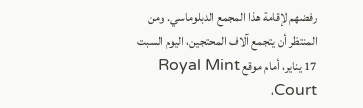رفضهم لإقامة هذا المجمع الدبلوماسي. ومن المنتظر أن يتجمع آلاف المحتجين، اليوم السبت 17 يناير، أمام موقع Royal Mint Court،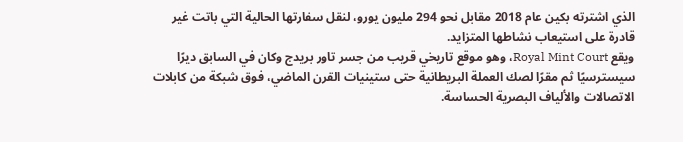الذي اشترته بكين عام 2018 مقابل نحو 294 مليون يورو، لنقل سفارتها الحالية التي باتت غير قادرة على استيعاب نشاطها المتزايد.
ويقع Royal Mint Court، وهو موقع تاريخي قريب من جسر تاور بريدج وكان في السابق ديرًا سيسترسيًا ثم مقرًا لصك العملة البريطانية حتى ستينيات القرن الماضي، فوق شبكة من كابلات الاتصالات والألياف البصرية الحساسة.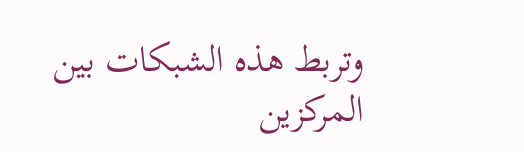وتربط هذه الشبكات بين المركزين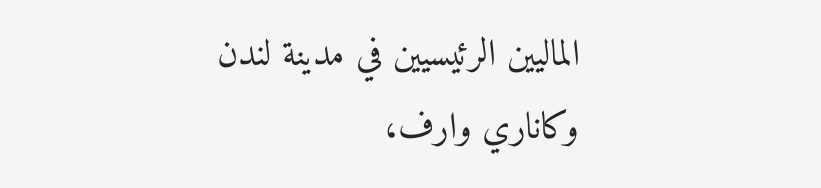الماليين الرئيسيين في مدينة لندن وكاناري وارف،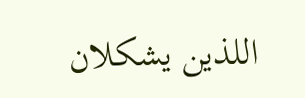اللذين يشكلان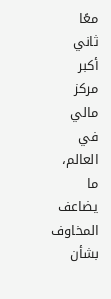معًا ثاني أكبر مركز مالي في العالم، ما يضاعف المخاوف بشأن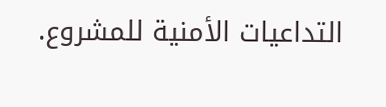التداعيات الأمنية للمشروع.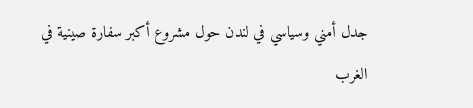جدل أمني وسياسي في لندن حول مشروع أكبر سفارة صينية في الغرب